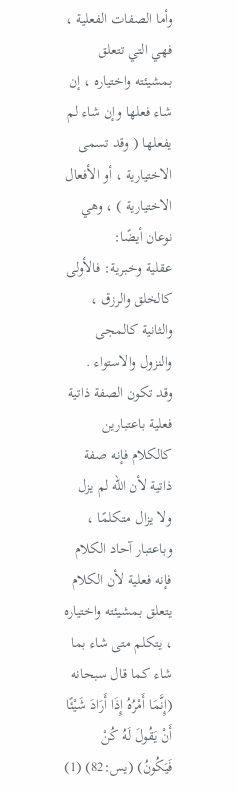وأما الصفات الفعلية ، فهي التي تتعلق بمشيئته واختياره ، إن شاء فعلها وإن شاء لم يفعلها ( وقد تسمى الاختيارية ، أو الأفعال الاختيارية ) ، وهي نوعان أيضًا:
عقلية وخبرية: فالأولى كالخلق والرزق ، والثانية كالمجى والنزول والاستواء .
وقد تكون الصفة ذاتية فعلية باعتبارين كالكلام فإنه صفة ذاتية لأن الله لم يزل ولا يزال متكلمًا ، وباعتبار آحاد الكلام فإنه فعلية لأن الكلام يتعلق بمشيئته واختياره ، يتكلم متى شاء بما شاء كما قال سبحانه (إِنَّمَا أَمْرُهُ إِذَا أَرَادَ شَيْئًا أَنْ يَقُولَ لَهُ كُنْ فَيَكُونُ) (يس:82) (1)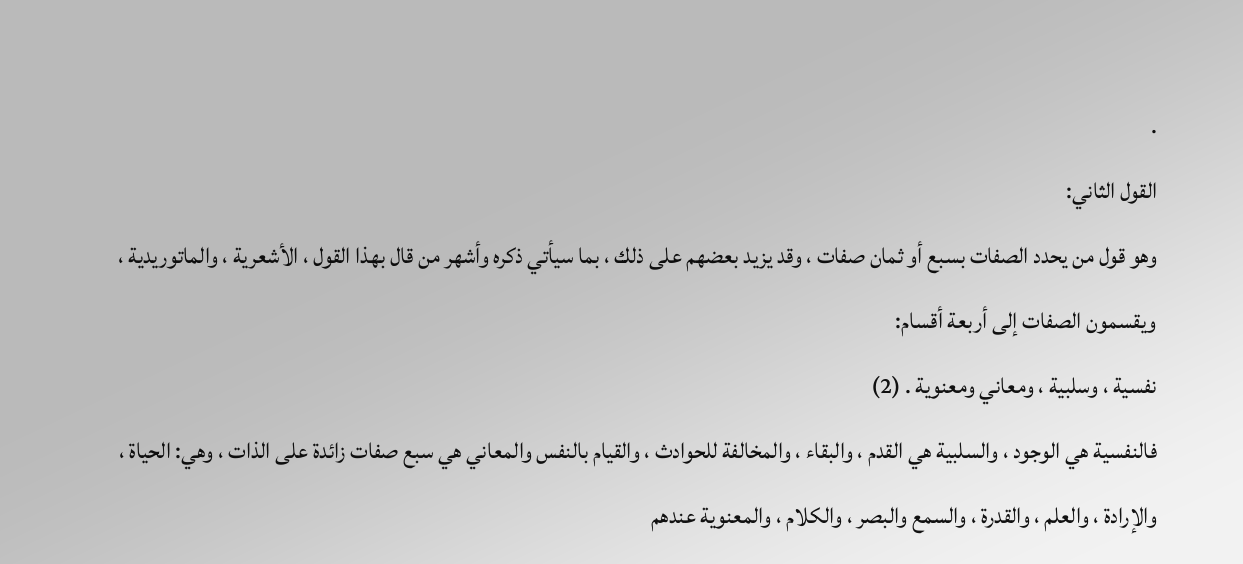.
القول الثاني:
وهو قول من يحدد الصفات بسبع أو ثمان صفات ، وقد يزيد بعضهم على ذلك ، بما سيأتي ذكره وأشهر من قال بهذا القول ، الأشعرية ، والماتوريدية ، ويقسمون الصفات إلى أربعة أقسام:
نفسية ، وسلبية ، ومعاني ومعنوية . (2)
فالنفسية هي الوجود ، والسلبية هي القدم ، والبقاء ، والمخالفة للحوادث ، والقيام بالنفس والمعاني هي سبع صفات زائدة على الذات ، وهي: الحياة ، والإرادة ، والعلم ، والقدرة ، والسمع والبصر ، والكلام ، والمعنوية عندهم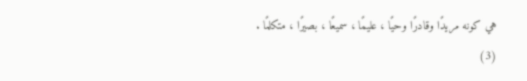هي كونه مريدًا وقادرًا وحيًا ، عليمًا ، سميعًا ، بصيرًا ، متكلمًا . (3)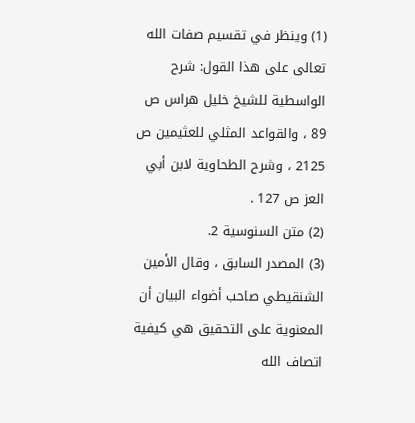(1) وينظر في تقسيم صفات الله تعالى على هذا القول: شرح الواسطية للشيخ خليل هراس ص 89 ، والقواعد المثلي للعثيمين ص 2125 ، وشرح الطحاوية لابن أبي العز ص 127 .
(2) متن السنوسية 2.
(3) المصدر السابق ، وقال الأمين الشنقيطي صاحب أضواء البيان أن المعنوية على التحقيق هي كيفية اتصاف الله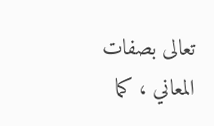تعالى بصفات المعاني ، كما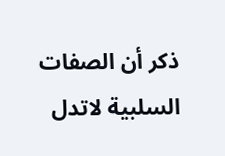ذكر أن الصفات السلبية لاتدل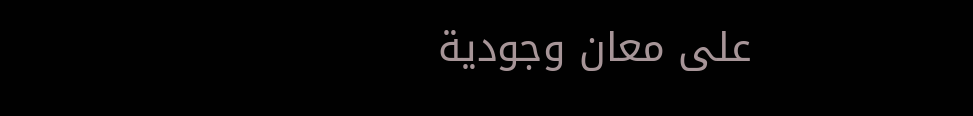على معان وجودية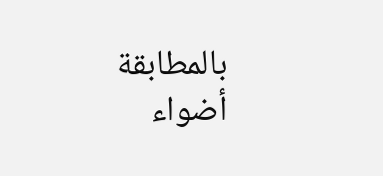بالمطابقة أضواء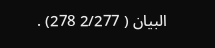البيان ( 2/277 278) .